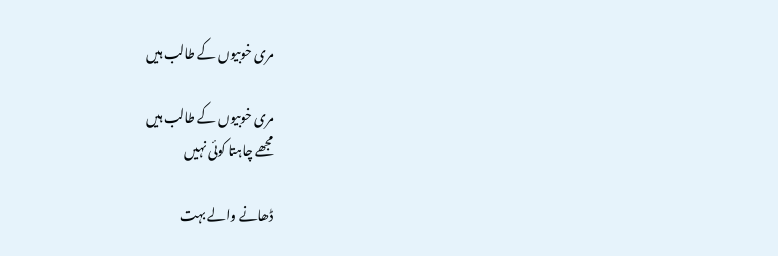مری خوبیوں کے طالب ہیں

مری خوبیوں کے طالب ہیں
مجھے چاہتا کوئی نہیں

ڈھانے والے بہت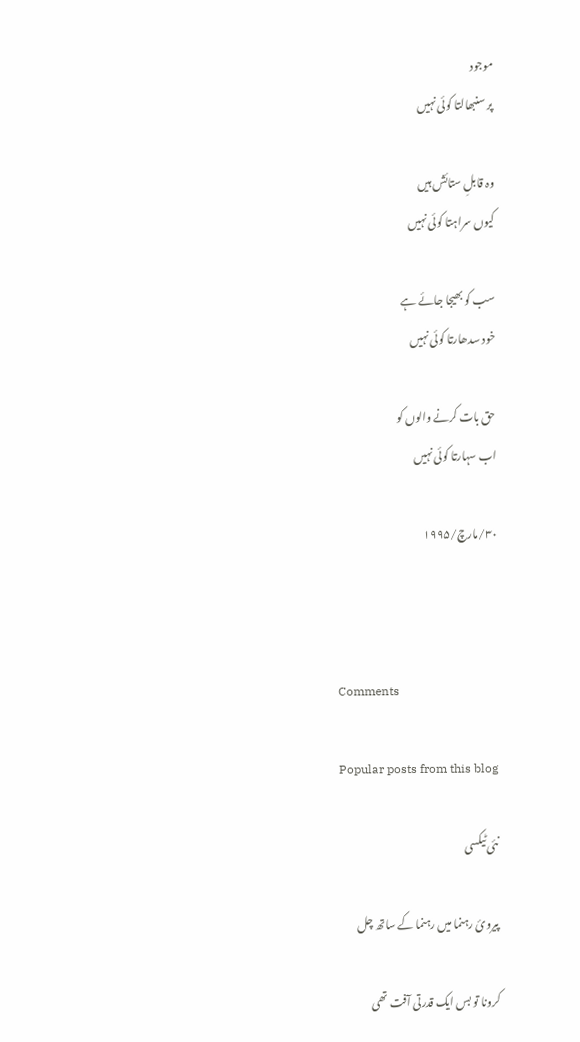موجود
پر سنبھالتا کوئی نہیں

وہ قابلِ ستائش ہیں
کیوں سراہتا کوئی نہیں

سب کو بھیجا جائے ہے
خود سدھارتا کوئی نہیں

حق بات کرنے والوں کو
اب سہارتا کوئی نہیں

۳۰/مارچ/۱۹۹۵



Comments

Popular posts from this blog

نئی ٹیکسی

پیرویٔ رہنما میں رہنما کے ساتھ چل

کرونا تو بس ایک قدرتی آفت تھی